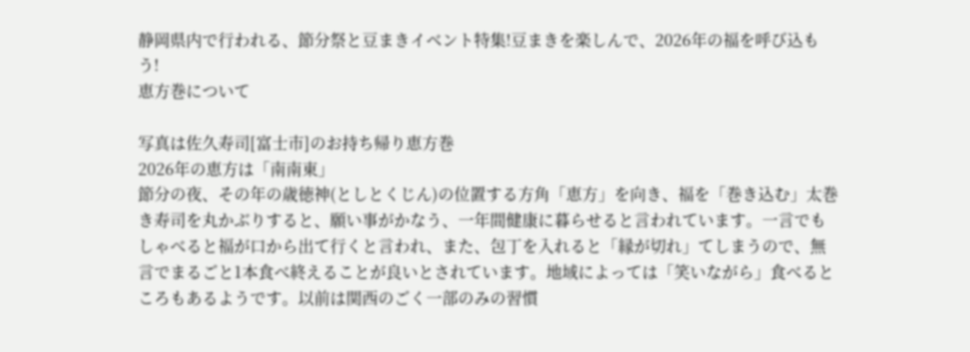静岡県内で行われる、節分祭と豆まきイベント特集!豆まきを楽しんで、2026年の福を呼び込もう!
恵方巻について

写真は佐久寿司[富士市]のお持ち帰り恵方巻
2026年の恵方は「南南東」
節分の夜、その年の歳徳神(としとくじん)の位置する方角「恵方」を向き、福を「巻き込む」太巻き寿司を丸かぶりすると、願い事がかなう、一年間健康に暮らせると言われています。一言でもしゃべると福が口から出て行くと言われ、また、包丁を入れると「縁が切れ」てしまうので、無言でまるごと1本食べ終えることが良いとされています。地域によっては「笑いながら」食べるところもあるようです。以前は関西のごく一部のみの習慣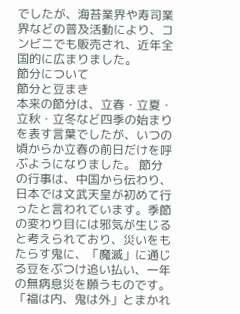でしたが、海苔業界や寿司業界などの普及活動により、コンビニでも販売され、近年全国的に広まりました。
節分について
節分と豆まき
本来の節分は、立春・立夏・立秋・立冬など四季の始まりを表す言葉でしたが、いつの頃からか立春の前日だけを呼ぶようになりました。 節分の行事は、中国から伝わり、日本では文武天皇が初めて行ったと言われています。季節の変わり目には邪気が生じると考えられており、災いをもたらす鬼に、「魔滅」に通じる豆をぶつけ追い払い、一年の無病息災を願うものです。 「福は内、鬼は外」とまかれ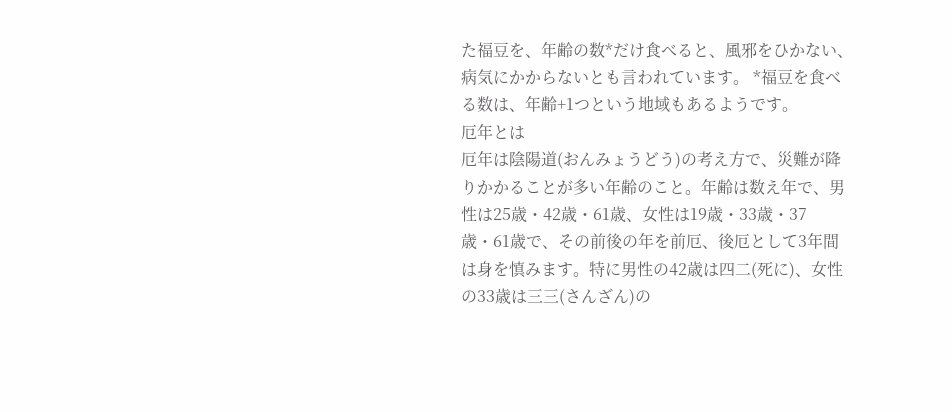た福豆を、年齢の数*だけ食べると、風邪をひかない、病気にかからないとも言われています。 *福豆を食べる数は、年齢+1つという地域もあるようです。
厄年とは
厄年は陰陽道(おんみょうどう)の考え方で、災難が降りかかることが多い年齢のこと。年齢は数え年で、男性は25歳・42歳・61歳、女性は19歳・33歳・37歳・61歳で、その前後の年を前厄、後厄として3年間は身を慎みます。特に男性の42歳は四二(死に)、女性の33歳は三三(さんざん)の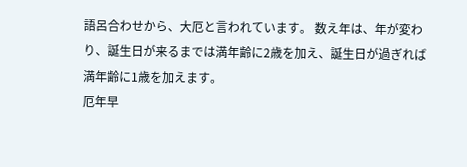語呂合わせから、大厄と言われています。 数え年は、年が変わり、誕生日が来るまでは満年齢に2歳を加え、誕生日が過ぎれば満年齢に1歳を加えます。
厄年早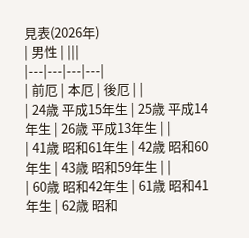見表(2026年)
| 男性 | |||
|---|---|---|---|
| 前厄 | 本厄 | 後厄 | |
| 24歳 平成15年生 | 25歳 平成14年生 | 26歳 平成13年生 | |
| 41歳 昭和61年生 | 42歳 昭和60年生 | 43歳 昭和59年生 | |
| 60歳 昭和42年生 | 61歳 昭和41年生 | 62歳 昭和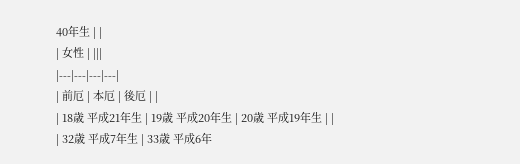40年生 | |
| 女性 | |||
|---|---|---|---|
| 前厄 | 本厄 | 後厄 | |
| 18歳 平成21年生 | 19歳 平成20年生 | 20歳 平成19年生 | |
| 32歳 平成7年生 | 33歳 平成6年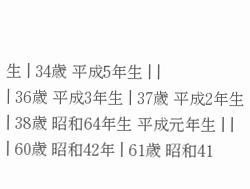生 | 34歳 平成5年生 | |
| 36歳 平成3年生 | 37歳 平成2年生 | 38歳 昭和64年生 平成元年生 | |
| 60歳 昭和42年 | 61歳 昭和41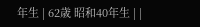年生 | 62歳 昭和40年生 | |